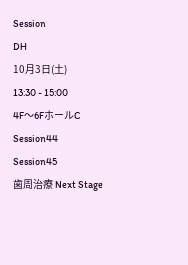Session
DH
10月3日(土)
13:30 - 15:00
4F〜6FホールC
Session44
Session45
歯周治療 Next Stage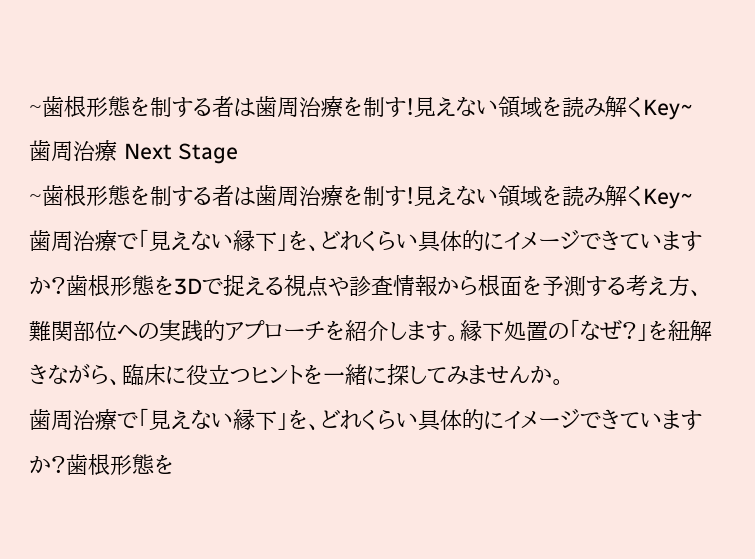~歯根形態を制する者は歯周治療を制す!見えない領域を読み解くKey~
歯周治療 Next Stage
~歯根形態を制する者は歯周治療を制す!見えない領域を読み解くKey~
歯周治療で「見えない縁下」を、どれくらい具体的にイメージできていますか?歯根形態を3Dで捉える視点や診査情報から根面を予測する考え方、難関部位への実践的アプローチを紹介します。縁下処置の「なぜ?」を紐解きながら、臨床に役立つヒントを一緒に探してみませんか。
歯周治療で「見えない縁下」を、どれくらい具体的にイメージできていますか?歯根形態を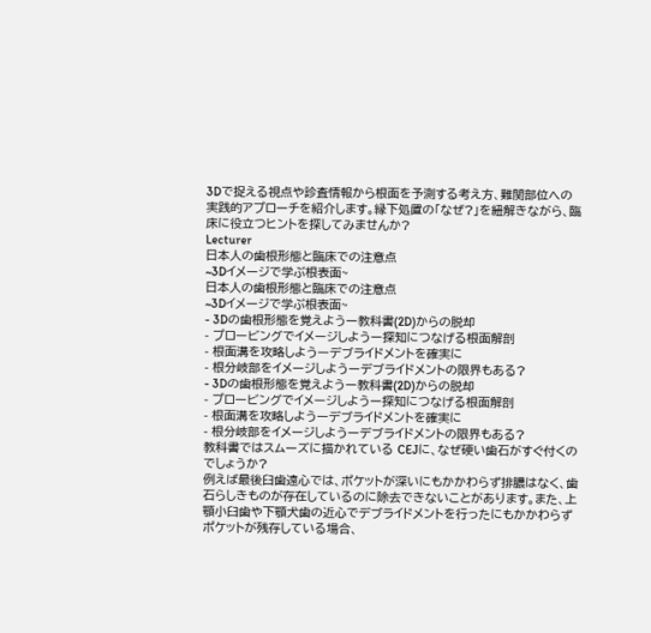3Dで捉える視点や診査情報から根面を予測する考え方、難関部位への実践的アプローチを紹介します。縁下処置の「なぜ?」を紐解きながら、臨床に役立つヒントを探してみませんか?
Lecturer
日本人の歯根形態と臨床での注意点
~3Dイメージで学ぶ根表面~
日本人の歯根形態と臨床での注意点
~3Dイメージで学ぶ根表面~
- 3Dの歯根形態を覚えようー教科書(2D)からの脱却
- プロービングでイメージしようー探知につなげる根面解剖
- 根面溝を攻略しようーデブライドメントを確実に
- 根分岐部をイメージしようーデブライドメントの限界もある?
- 3Dの歯根形態を覚えようー教科書(2D)からの脱却
- プロービングでイメージしようー探知につなげる根面解剖
- 根面溝を攻略しようーデブライドメントを確実に
- 根分岐部をイメージしようーデブライドメントの限界もある?
教科書ではスムーズに描かれている CEJに、なぜ硬い歯石がすぐ付くのでしょうか?
例えば最後臼歯遠心では、ポケットが深いにもかかわらず排膿はなく、歯石らしきものが存在しているのに除去できないことがあります。また、上顎小臼歯や下顎犬歯の近心でデブライドメントを行ったにもかかわらずポケットが残存している場合、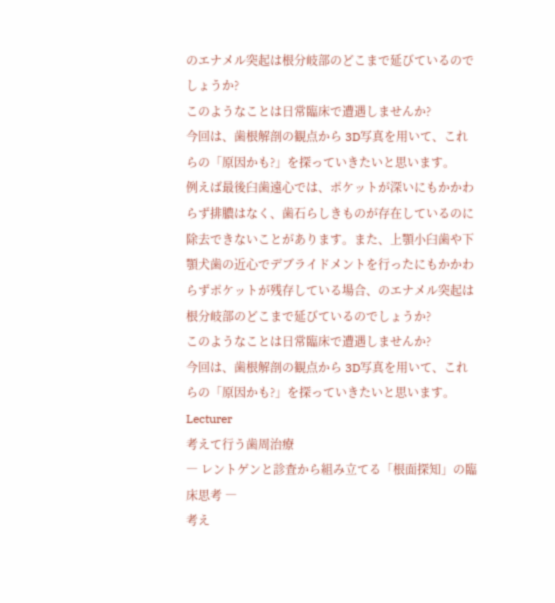のエナメル突起は根分岐部のどこまで延びているのでしょうか?
このようなことは日常臨床で遭遇しませんか?
今回は、歯根解剖の観点から 3D写真を用いて、これらの「原因かも?」を探っていきたいと思います。
例えば最後臼歯遠心では、ポケットが深いにもかかわらず排膿はなく、歯石らしきものが存在しているのに除去できないことがあります。また、上顎小臼歯や下顎犬歯の近心でデブライドメントを行ったにもかかわらずポケットが残存している場合、のエナメル突起は根分岐部のどこまで延びているのでしょうか?
このようなことは日常臨床で遭遇しませんか?
今回は、歯根解剖の観点から 3D写真を用いて、これらの「原因かも?」を探っていきたいと思います。
Lecturer
考えて行う歯周治療
― レントゲンと診査から組み立てる「根面探知」の臨床思考 ―
考え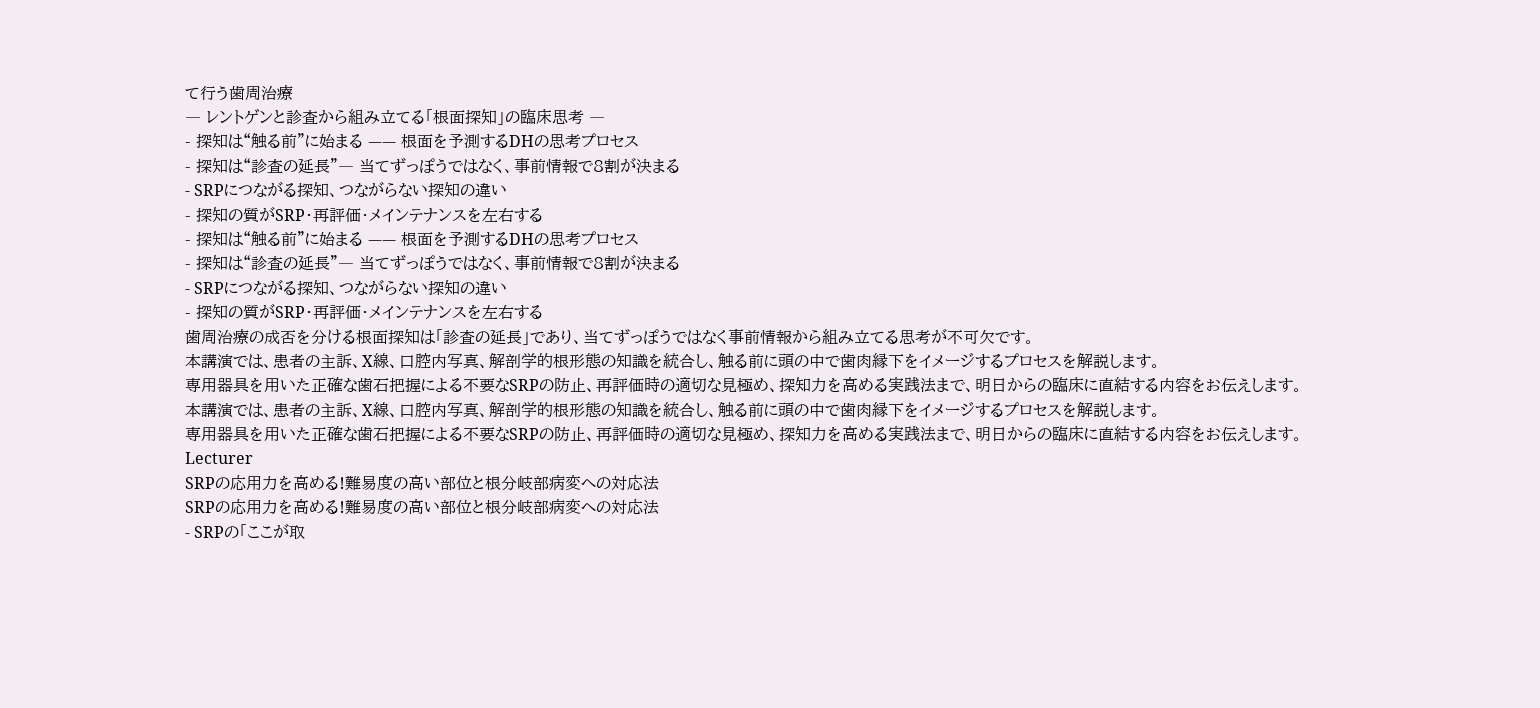て行う歯周治療
― レントゲンと診査から組み立てる「根面探知」の臨床思考 ―
- 探知は“触る前”に始まる —— 根面を予測するDHの思考プロセス
- 探知は“診査の延長”― 当てずっぽうではなく、事前情報で8割が決まる
- SRPにつながる探知、つながらない探知の違い
- 探知の質がSRP・再評価・メインテナンスを左右する
- 探知は“触る前”に始まる —— 根面を予測するDHの思考プロセス
- 探知は“診査の延長”― 当てずっぽうではなく、事前情報で8割が決まる
- SRPにつながる探知、つながらない探知の違い
- 探知の質がSRP・再評価・メインテナンスを左右する
歯周治療の成否を分ける根面探知は「診査の延長」であり、当てずっぽうではなく事前情報から組み立てる思考が不可欠です。
本講演では、患者の主訴、X線、口腔内写真、解剖学的根形態の知識を統合し、触る前に頭の中で歯肉縁下をイメージするプロセスを解説します。
専用器具を用いた正確な歯石把握による不要なSRPの防止、再評価時の適切な見極め、探知力を高める実践法まで、明日からの臨床に直結する内容をお伝えします。
本講演では、患者の主訴、X線、口腔内写真、解剖学的根形態の知識を統合し、触る前に頭の中で歯肉縁下をイメージするプロセスを解説します。
専用器具を用いた正確な歯石把握による不要なSRPの防止、再評価時の適切な見極め、探知力を高める実践法まで、明日からの臨床に直結する内容をお伝えします。
Lecturer
SRPの応用力を高める!難易度の高い部位と根分岐部病変への対応法
SRPの応用力を高める!難易度の高い部位と根分岐部病変への対応法
- SRPの「ここが取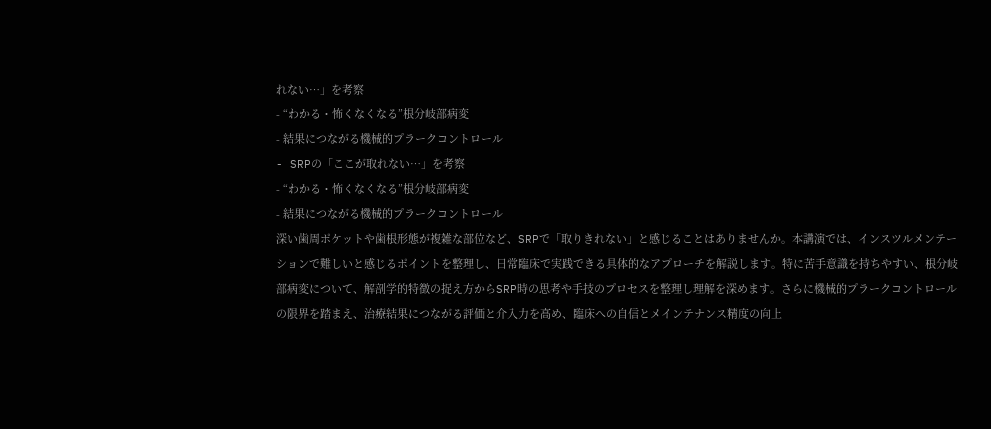れない…」を考察
- “わかる・怖くなくなる”根分岐部病変
- 結果につながる機械的プラークコントロール
- SRPの「ここが取れない…」を考察
- “わかる・怖くなくなる”根分岐部病変
- 結果につながる機械的プラークコントロール
深い歯周ポケットや歯根形態が複雑な部位など、SRPで「取りきれない」と感じることはありませんか。本講演では、インスツルメンテーションで難しいと感じるポイントを整理し、日常臨床で実践できる具体的なアプローチを解説します。特に苦手意識を持ちやすい、根分岐部病変について、解剖学的特徴の捉え方からSRP時の思考や手技のプロセスを整理し理解を深めます。さらに機械的プラークコントロールの限界を踏まえ、治療結果につながる評価と介入力を高め、臨床への自信とメインテナンス精度の向上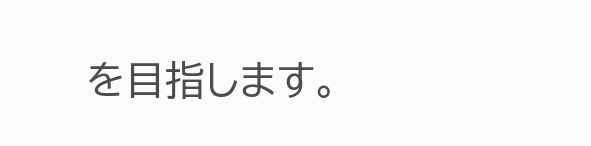を目指します。